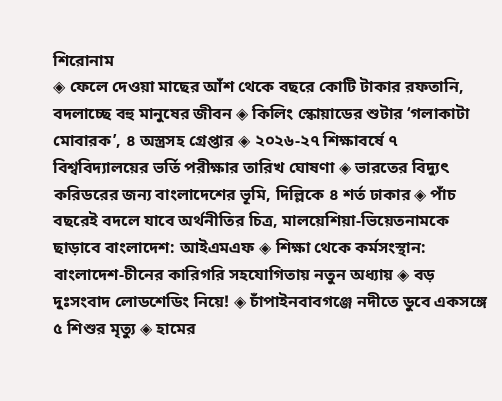শিরোনাম
◈ ফেলে দেওয়া মাছের আঁশ থেকে বছরে কোটি টাকার রফতানি, বদলাচ্ছে বহু মানুষের জীবন ◈ কিলিং স্কোয়াডের শুটার ‘গলাকাটা মোবারক’, ৪ অস্ত্রসহ গ্রেপ্তার ◈ ২০২৬-২৭ শিক্ষাবর্ষে ৭ বিশ্ববিদ্যালয়ের ভর্তি পরীক্ষার তারিখ ঘোষণা ◈ ভারতের বিদ্যুৎ করিডরের জন্য বাংলাদেশের ভূমি, দিল্লিকে ৪ শর্ত ঢাকার ◈ পাঁচ বছরেই বদলে যাবে অর্থনীতির চিত্র, মালয়েশিয়া-ভিয়েতনামকে ছাড়াবে বাংলাদেশ: আইএমএফ ◈ শিক্ষা থেকে কর্মসংস্থান: বাংলাদেশ-চীনের কারিগরি সহযোগিতায় নতুন অধ্যায় ◈ বড় দুঃসংবাদ লোডশেডিং নিয়ে! ◈ চাঁপাইনবাবগঞ্জে নদীতে ডুবে একসঙ্গে ৫ শিশুর মৃত্যু ◈ হামের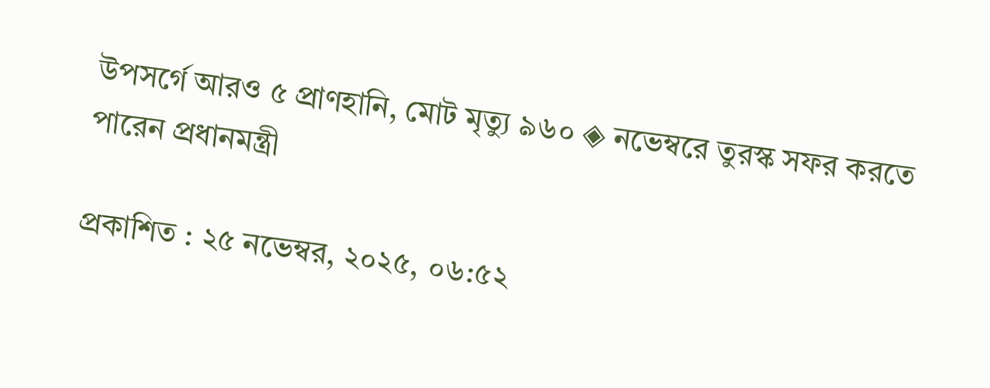উপসর্গে আরও ৫ প্রাণহানি, মোট মৃত্যু ৯৬০ ◈ নভেম্বরে তুরস্ক সফর করতে পারেন প্রধানমন্ত্রী

প্রকাশিত : ২৫ নভেম্বর, ২০২৫, ০৬:৫২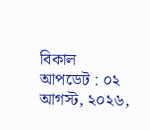বিকাল
আপডেট : ০২ আগস্ট, ২০২৬,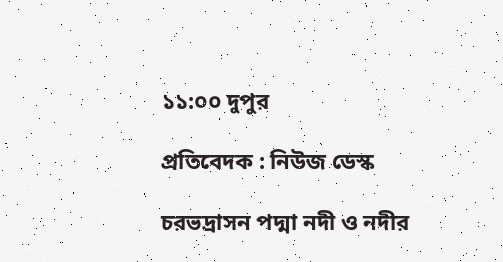১১:০০ দুপুর

প্রতিবেদক : নিউজ ডেস্ক

চরভদ্রাসন পদ্মা নদী ও নদীর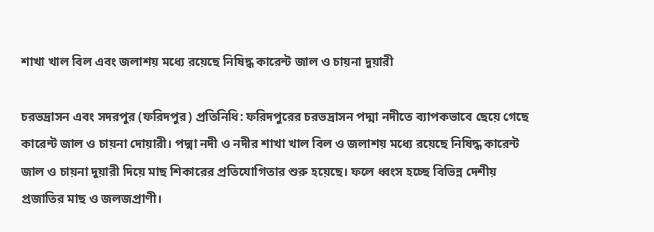শাখা খাল বিল এবং জলাশয় মধ্যে রয়েছে নিষিদ্ধ কারেন্ট জাল ও চায়না দুয়ারী

চরভদ্রাসন এবং সদরপুর (ফরিদপুর) প্রতিনিধি: ফরিদপুরের চরভদ্রাসন পদ্মা নদীতে ব্যাপকভাবে ছেয়ে গেছে কারেন্ট জাল ও চায়না দোয়ারী। পদ্মা নদী ও নদীর শাখা খাল বিল ও জলাশয় মধ্যে রয়েছে নিষিদ্ধ কারেন্ট জাল ও চায়না দুয়ারী দিয়ে মাছ শিকারের প্রতিযোগিতার শুরু হয়েছে। ফলে ধ্বংস হচ্ছে বিভিন্ন দেশীয় প্রজাতির মাছ ও জলজপ্রাণী।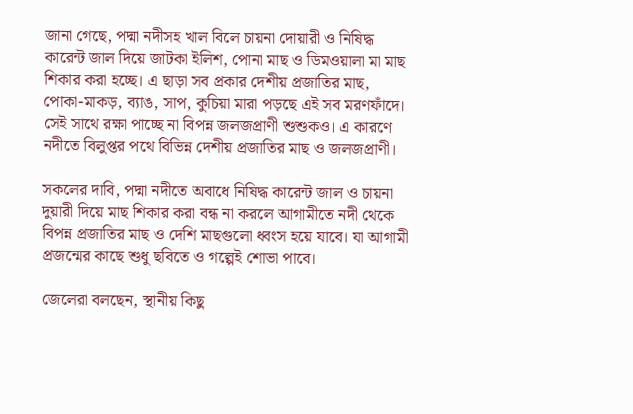জানা গেছে, পদ্মা নদীসহ খাল বিলে চায়না দোয়ারী ও নিষিদ্ধ কারেন্ট জাল দিয়ে জাটকা ইলিশ, পোনা মাছ ও ডিমওয়ালা মা মাছ শিকার করা হচ্ছে। এ ছাড়া সব প্রকার দেশীয় প্রজাতির মাছ, পোকা-মাকড়, ব্যাঙ, সাপ, কুচিয়া মারা পড়ছে এই সব মরণফাঁদে। সেই সাথে রক্ষা পাচ্ছে না বিপন্ন জলজপ্রাণী শুশুকও। এ কারণে নদীতে বিলুপ্তর পথে বিভিন্ন দেশীয় প্রজাতির মাছ ও জলজপ্রাণী।

সকলের দাবি, পদ্মা নদীতে অবাধে নিষিদ্ধ কারেন্ট জাল ও চায়না দুয়ারী দিয়ে মাছ শিকার করা বন্ধ না করলে আগামীতে নদী থেকে বিপন্ন প্রজাতির মাছ ও দেশি মাছগুলো ধ্বংস হয়ে যাবে। যা আগামী প্রজন্মের কাছে শুধু ছবিতে ও গল্পেই শোভা পাবে।

জেলেরা বলছেন, স্থানীয় কিছু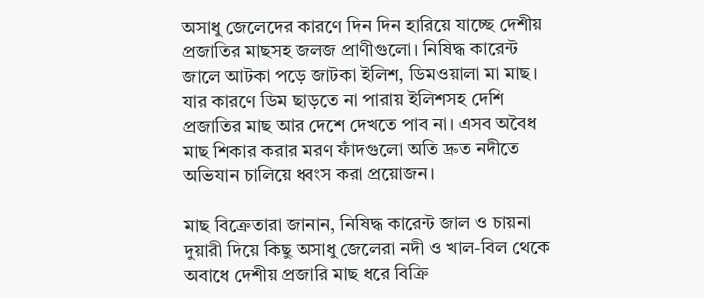অসাধু জেলেদের কারণে দিন দিন হারিয়ে যাচ্ছে দেশীয় প্রজাতির মাছসহ জলজ প্রাণীগুলো। নিষিদ্ধ কারেন্ট জালে আটকা পড়ে জাটকা ইলিশ, ডিমওয়ালা মা মাছ। যার কারণে ডিম ছাড়তে না পারায় ইলিশসহ দেশি প্রজাতির মাছ আর দেশে দেখতে পাব না। এসব অবৈধ মাছ শিকার করার মরণ ফাঁদগুলো অতি দ্রুত নদীতে  অভিযান চালিয়ে ধ্বংস করা প্রয়োজন।

মাছ বিক্রেতারা জানান, নিষিদ্ধ কারেন্ট জাল ও চায়না দুয়ারী দিয়ে কিছু অসাধু জেলেরা নদী ও খাল-বিল থেকে অবাধে দেশীয় প্রজারি মাছ ধরে বিক্রি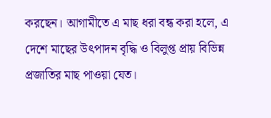করছেন। আগামীতে এ মাছ ধরা বন্ধ করা হলে, এ দেশে মাছের উৎপাদন বৃদ্ধি ও বিলুপ্ত প্রায় বিভিন্ন প্রজাতির মাছ পাওয়া যেত।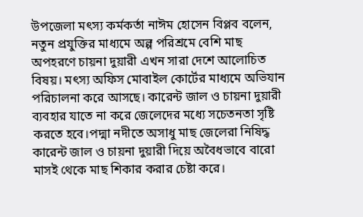উপজেলা মৎস্য কর্মকর্তা নাঈম হোসেন বিপ্লব বলেন, নতুন প্রযুক্তির মাধ্যমে অল্প পরিশ্রমে বেশি মাছ অপহরণে চায়না দুয়ারী এখন সারা দেশে আলোচিত বিষয়। মৎস্য অফিস মোবাইল কোর্টের মাধ্যমে অভিযান পরিচালনা করে আসছে। কারেন্ট জাল ও চায়না দুয়ারী ব্যবহার যাতে না করে জেলেদের মধ্যে সচেতনতা সৃষ্টি করতে হবে।পদ্মা নদীতে অসাধু মাছ জেলেরা নিষিদ্ধ কারেন্ট জাল ও চায়না দুয়ারী দিয়ে অবৈধভাবে বারো মাসই থেকে মাছ শিকার করার চেষ্টা করে।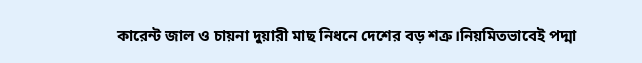কারেন্ট জাল ও চায়না দুয়ারী মাছ নিধনে দেশের বড় শত্রু।নিয়মিতভাবেই পদ্মা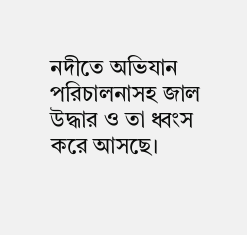নদীতে অভিযান পরিচালনাসহ জাল উদ্ধার ও তা ধ্বংস করে আসছে।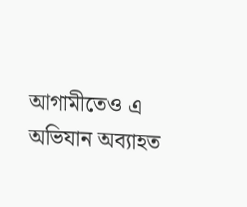আগামীতেও এ অভিযান অব্যাহত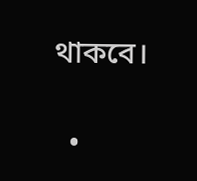থাকবে।

  •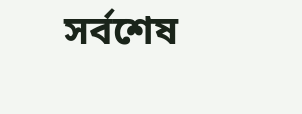সর্বশেষ